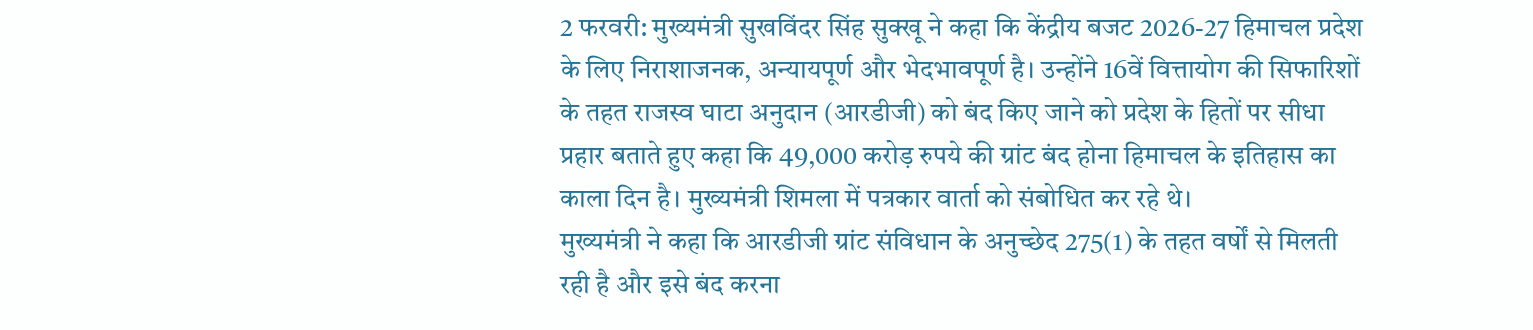2 फरवरी: मुख्यमंत्री सुखविंदर सिंह सुक्खू ने कहा कि केंद्रीय बजट 2026-27 हिमाचल प्रदेश के लिए निराशाजनक, अन्यायपूर्ण और भेदभावपूर्ण है। उन्होंने 16वें वित्तायोग की सिफारिशों के तहत राजस्व घाटा अनुदान (आरडीजी) को बंद किए जाने को प्रदेश के हितों पर सीधा प्रहार बताते हुए कहा कि 49,000 करोड़ रुपये की ग्रांट बंद होना हिमाचल के इतिहास का काला दिन है। मुख्यमंत्री शिमला में पत्रकार वार्ता को संबोधित कर रहे थे।
मुख्यमंत्री ने कहा कि आरडीजी ग्रांट संविधान के अनुच्छेद 275(1) के तहत वर्षों से मिलती रही है और इसे बंद करना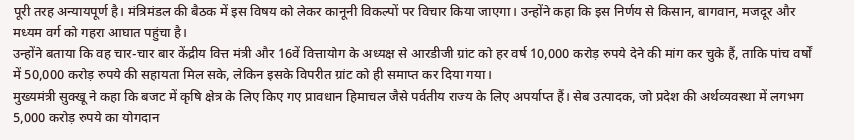पूरी तरह अन्यायपूर्ण है। मंत्रिमंडल की बैठक में इस विषय को लेकर कानूनी विकल्पों पर विचार किया जाएगा। उन्होंने कहा कि इस निर्णय से किसान, बागवान, मजदूर और मध्यम वर्ग को गहरा आघात पहुंचा है।
उन्होंने बताया कि वह चार-चार बार केंद्रीय वित्त मंत्री और 16वें वित्तायोग के अध्यक्ष से आरडीजी ग्रांट को हर वर्ष 10,000 करोड़ रुपये देने की मांग कर चुके हैं, ताकि पांच वर्षों में 50,000 करोड़ रुपये की सहायता मिल सके, लेकिन इसके विपरीत ग्रांट को ही समाप्त कर दिया गया।
मुख्यमंत्री सुक्खू ने कहा कि बजट में कृषि क्षेत्र के लिए किए गए प्रावधान हिमाचल जैसे पर्वतीय राज्य के लिए अपर्याप्त हैं। सेब उत्पादक, जो प्रदेश की अर्थव्यवस्था में लगभग 5,000 करोड़ रुपये का योगदान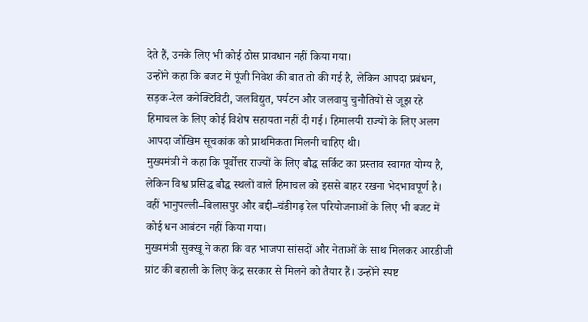देते हैं, उनके लिए भी कोई ठोस प्रावधान नहीं किया गया।
उन्होंने कहा कि बजट में पूंजी निवेश की बात तो की गई है, लेकिन आपदा प्रबंधन, सड़क-रेल कनेक्टिविटी, जलविद्युत, पर्यटन और जलवायु चुनौतियों से जूझ रहे हिमाचल के लिए कोई विशेष सहायता नहीं दी गई। हिमालयी राज्यों के लिए अलग आपदा जोखिम सूचकांक को प्राथमिकता मिलनी चाहिए थी।
मुख्यमंत्री ने कहा कि पूर्वोत्तर राज्यों के लिए बौद्ध सर्किट का प्रस्ताव स्वागत योग्य है, लेकिन विश्व प्रसिद्ध बौद्ध स्थलों वाले हिमाचल को इससे बाहर रखना भेदभावपूर्ण है। वहीं भानुपल्ली–बिलासपुर और बद्दी–चंडीगढ़ रेल परियोजनाओं के लिए भी बजट में कोई धन आबंटन नहीं किया गया।
मुख्यमंत्री सुक्खू ने कहा कि वह भाजपा सांसदों और नेताओं के साथ मिलकर आरडीजी ग्रांट की बहाली के लिए केंद्र सरकार से मिलने को तैयार हैं। उन्होंने स्पष्ट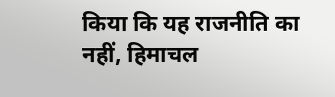किया कि यह राजनीति का नहीं, हिमाचल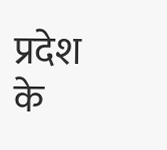प्रदेश के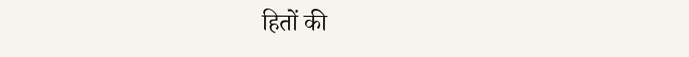हितों की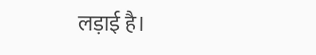लड़ाई है।